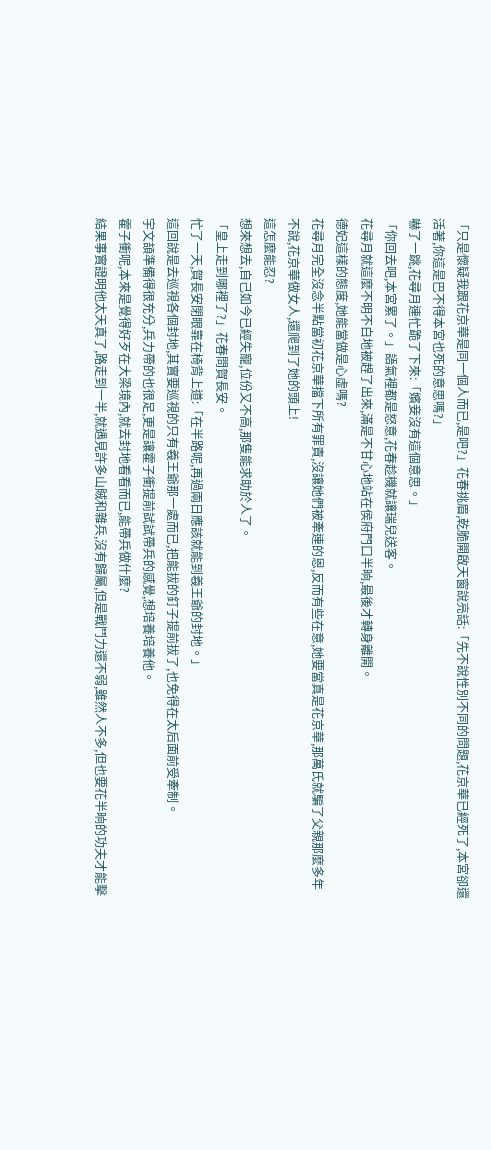「只是懷疑我跟花京華是同一個人而已,是吧?」花春挑眉,乾脆開啟天窗說亮話:「先不說性別不同的問題,花京華已經死了,本宮卻還活著,你這是巴不得本宮也死的意思嗎?」
嚇了一跳,花尋月連忙跪了下來:「嬪妾沒有這個意思。」
「你回去吧,本宮累了。」語氣裡都是怒意,花春趁機就讓瑞兒送客。
花尋月就這麼不明不白地被趕了出來,滿是不甘心地站在侯府門口半晌,最後才轉身離開。
德妃這樣的態度,她能當做是心虛嗎?
花尋月完全沒念半點當初花京華擋下所有罪責,沒讓她們被牽連的恩,反而有些在意,她要當真是花京華,那萬氏就騙了父親那麼多年不說,花京華做女人,還爬到了她的頭上!
這怎麼能忍?
想來想去,自己如今已經失寵,位份又不高,那隻能求助於人了。
「皇上走到哪裡了?」花春問賀長安。
忙了一天,賀長安閉眼靠在椅背上道:「在半路呢,再過兩日應該就能到羲王爺的封地。」
這回說是去巡視各個封地,其實要巡視的只有羲王爺那一處而已,把能拔的釘子提前拔了,也免得在太后面前受牽制。
宇文頡準備得很充分,兵力帶的也很足,更是讓霍子衝提前試試帶兵的感覺,想培養培養他。
霍子衝呢,本來是覺得好歹在大梁境內,就去封地看看而已,能帶兵做什麼?
結果事實證明他太天真了,路走到一半,就遇見許多山賊和雜兵,沒有歸屬,但是戰鬥力還不弱,雖然人不多,但也要花半晌的功夫才能擊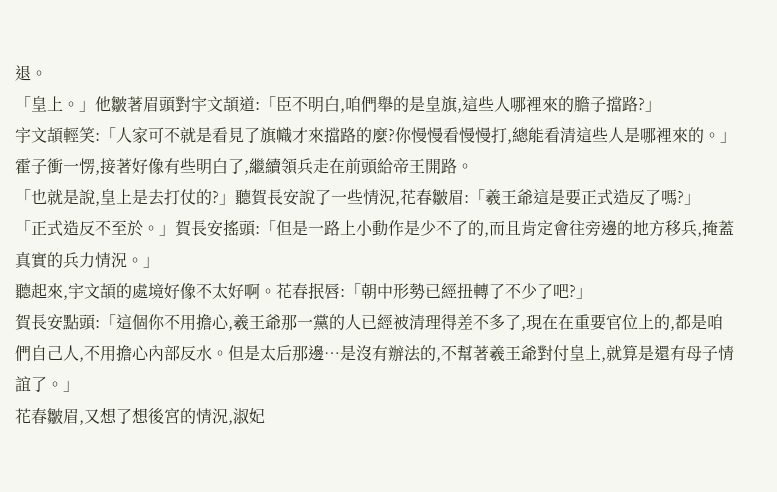退。
「皇上。」他皺著眉頭對宇文頡道:「臣不明白,咱們舉的是皇旗,這些人哪裡來的膽子擋路?」
宇文頡輕笑:「人家可不就是看見了旗幟才來擋路的麼?你慢慢看慢慢打,總能看清這些人是哪裡來的。」
霍子衝一愣,接著好像有些明白了,繼續領兵走在前頭給帝王開路。
「也就是說,皇上是去打仗的?」聽賀長安說了一些情況,花春皺眉:「羲王爺這是要正式造反了嗎?」
「正式造反不至於。」賀長安搖頭:「但是一路上小動作是少不了的,而且肯定會往旁邊的地方移兵,掩蓋真實的兵力情況。」
聽起來,宇文頡的處境好像不太好啊。花春抿唇:「朝中形勢已經扭轉了不少了吧?」
賀長安點頭:「這個你不用擔心,羲王爺那一黨的人已經被清理得差不多了,現在在重要官位上的,都是咱們自己人,不用擔心內部反水。但是太后那邊…是沒有辦法的,不幫著羲王爺對付皇上,就算是還有母子情誼了。」
花春皺眉,又想了想後宮的情況,淑妃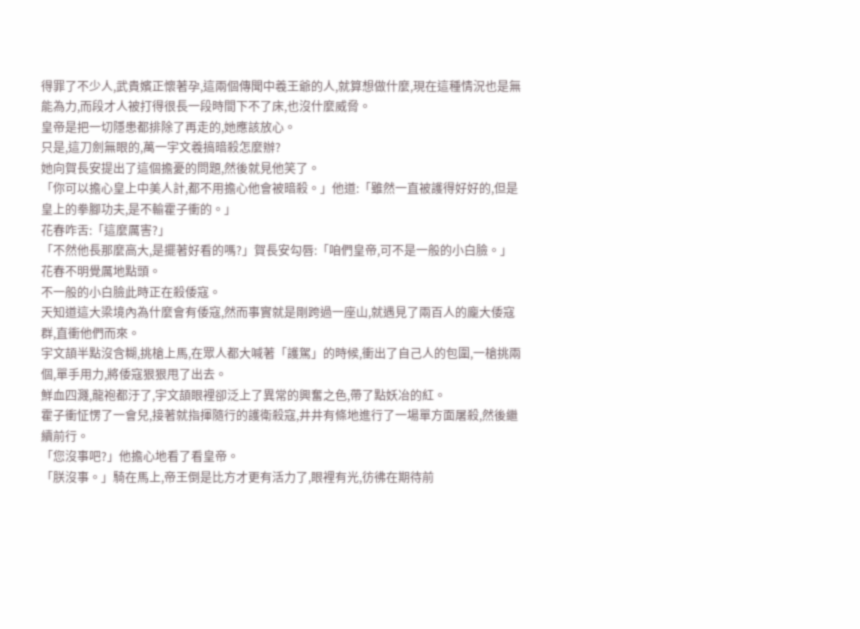得罪了不少人,武貴嬪正懷著孕,這兩個傳聞中羲王爺的人,就算想做什麼,現在這種情況也是無能為力,而段才人被打得很長一段時間下不了床,也沒什麼威脅。
皇帝是把一切隱患都排除了再走的,她應該放心。
只是,這刀劍無眼的,萬一宇文羲搞暗殺怎麼辦?
她向賀長安提出了這個擔憂的問題,然後就見他笑了。
「你可以擔心皇上中美人計,都不用擔心他會被暗殺。」他道:「雖然一直被護得好好的,但是皇上的拳腳功夫,是不輸霍子衝的。」
花春咋舌:「這麼厲害?」
「不然他長那麼高大,是擺著好看的嗎?」賀長安勾唇:「咱們皇帝,可不是一般的小白臉。」
花春不明覺厲地點頭。
不一般的小白臉此時正在殺倭寇。
天知道這大梁境內為什麼會有倭寇,然而事實就是剛跨過一座山,就遇見了兩百人的龐大倭寇群,直衝他們而來。
宇文頡半點沒含糊,挑槍上馬,在眾人都大喊著「護駕」的時候,衝出了自己人的包圍,一槍挑兩個,單手用力,將倭寇狠狠甩了出去。
鮮血四濺,龍袍都汙了,宇文頡眼裡卻泛上了異常的興奮之色,帶了點妖冶的紅。
霍子衝怔愣了一會兒,接著就指揮隨行的護衛殺寇,井井有條地進行了一場單方面屠殺,然後繼續前行。
「您沒事吧?」他擔心地看了看皇帝。
「朕沒事。」騎在馬上,帝王倒是比方才更有活力了,眼裡有光,彷彿在期待前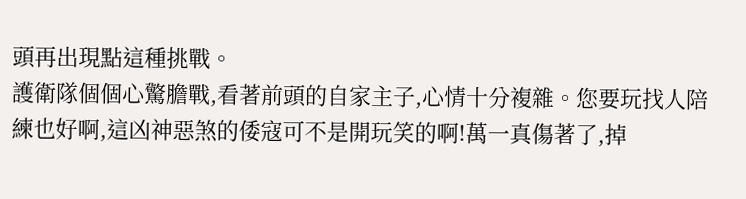頭再出現點這種挑戰。
護衛隊個個心驚膽戰,看著前頭的自家主子,心情十分複雜。您要玩找人陪練也好啊,這凶神惡煞的倭寇可不是開玩笑的啊!萬一真傷著了,掉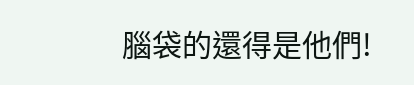腦袋的還得是他們!